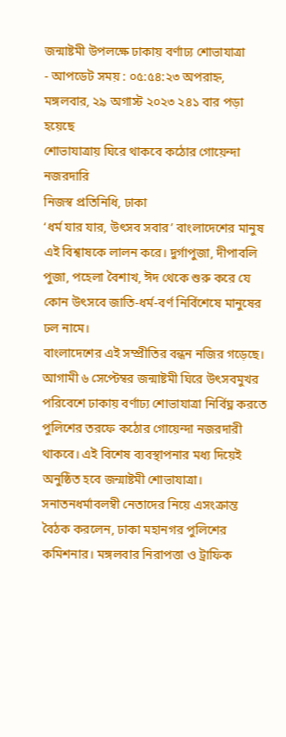জন্মাষ্টমী উপলক্ষে ঢাকায় বর্ণাঢ্য শোভাযাত্রা
- আপডেট সময় : ০৫:৫৪:২৩ অপরাহ্ন, মঙ্গলবার, ২৯ অগাস্ট ২০২৩ ২৪১ বার পড়া হয়েছে
শোভাযাত্রায় ঘিরে থাকবে কঠোর গোয়েন্দা নজরদারি
নিজস্ব প্রতিনিধি, ঢাকা
‘ধর্ম যার যার, উৎসব সবার’ বাংলাদেশের মানুষ এই বিশ্বাষকে লালন করে। দুর্গাপুজা, দীপাবলি পুজা, পহেলা বৈশাখ, ঈদ থেকে শুরু করে যে কোন উৎসবে জাতি-ধর্ম-বর্ণ নির্বিশেষে মানুষের ঢল নামে।
বাংলাদেশের এই সম্প্রীতির বন্ধন নজির গড়েছে। আগামী ৬ সেপ্টেম্বর জন্মাষ্টমী ঘিরে উৎসবমুখর পরিবেশে ঢাকায় বর্ণাঢ্য শোভাযাত্রা নির্বিঘ্ন করতে পুলিশের তরফে কঠোর গোয়েন্দা নজরদারী থাকবে। এই বিশেষ ব্যবস্থাপনার মধ্য দিয়েই অনুষ্ঠিত হবে জন্মাষ্টমী শোভাযাত্রা।
সনাতনধর্মাবলম্বী নেতাদের নিয়ে এসংক্রান্ত বৈঠক করলেন, ঢাকা মহানগর পুলিশের কমিশনার। মঙ্গলবার নিরাপত্তা ও ট্রাফিক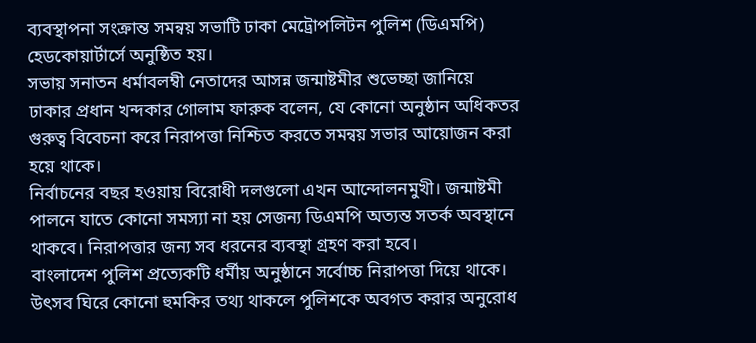ব্যবস্থাপনা সংক্রান্ত সমন্বয় সভাটি ঢাকা মেট্রোপলিটন পুলিশ (ডিএমপি) হেডকোয়ার্টার্সে অনুষ্ঠিত হয়।
সভায় সনাতন ধর্মাবলম্বী নেতাদের আসন্ন জন্মাষ্টমীর শুভেচ্ছা জানিয়ে ঢাকার প্রধান খন্দকার গোলাম ফারুক বলেন, যে কোনো অনুষ্ঠান অধিকতর গুরুত্ব বিবেচনা করে নিরাপত্তা নিশ্চিত করতে সমন্বয় সভার আয়োজন করা হয়ে থাকে।
নির্বাচনের বছর হওয়ায় বিরোধী দলগুলো এখন আন্দোলনমুখী। জন্মাষ্টমী পালনে যাতে কোনো সমস্যা না হয় সেজন্য ডিএমপি অত্যন্ত সতর্ক অবস্থানে থাকবে। নিরাপত্তার জন্য সব ধরনের ব্যবস্থা গ্রহণ করা হবে।
বাংলাদেশ পুলিশ প্রত্যেকটি ধর্মীয় অনুষ্ঠানে সর্বোচ্চ নিরাপত্তা দিয়ে থাকে। উৎসব ঘিরে কোনো হুমকির তথ্য থাকলে পুলিশকে অবগত করার অনুরোধ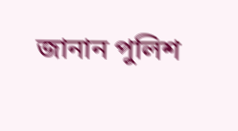জানান পুলিশ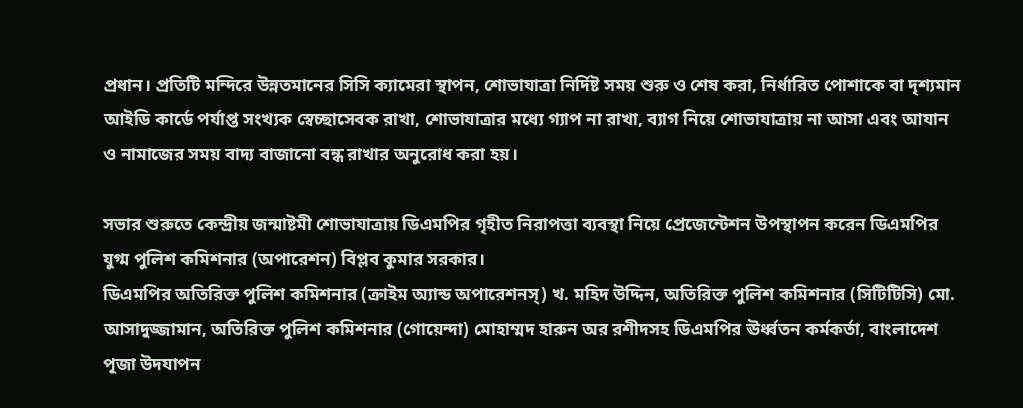প্রধান। প্রতিটি মন্দিরে উন্নতমানের সিসি ক্যামেরা স্থাপন, শোভাযাত্রা নির্দিষ্ট সময় শুরু ও শেষ করা, নির্ধারিত পোশাকে বা দৃশ্যমান আইডি কার্ডে পর্যাপ্ত সংখ্যক স্বেচ্ছাসেবক রাখা, শোভাযাত্রার মধ্যে গ্যাপ না রাখা, ব্যাগ নিয়ে শোভাযাত্রায় না আসা এবং আযান ও নামাজের সময় বাদ্য বাজানো বন্ধ রাখার অনুরোধ করা হয়।

সভার শুরুতে কেন্দ্রীয় জন্মাষ্টমী শোভাযাত্রায় ডিএমপির গৃহীত নিরাপত্তা ব্যবস্থা নিয়ে প্রেজেন্টেশন উপস্থাপন করেন ডিএমপির যুগ্ম পুলিশ কমিশনার (অপারেশন) বিপ্লব কুমার সরকার।
ডিএমপির অতিরিক্ত পুলিশ কমিশনার (ক্রাইম অ্যান্ড অপারেশনস্) খ. মহিদ উদ্দিন, অতিরিক্ত পুলিশ কমিশনার (সিটিটিসি) মো. আসাদুজ্জামান, অতিরিক্ত পুলিশ কমিশনার (গোয়েন্দা) মোহাম্মদ হারুন অর রশীদসহ ডিএমপির ঊর্ধ্বতন কর্মকর্তা, বাংলাদেশ পূজা উদযাপন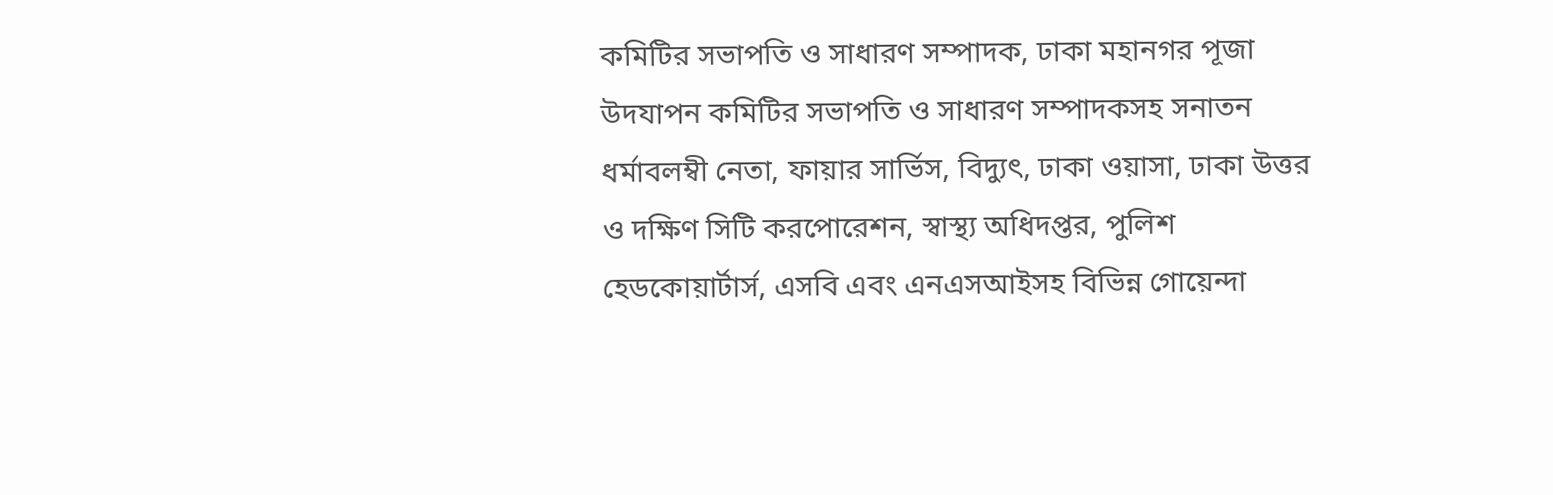কমিটির সভাপতি ও সাধারণ সম্পাদক, ঢাকা মহানগর পূজা উদযাপন কমিটির সভাপতি ও সাধারণ সম্পাদকসহ সনাতন ধর্মাবলম্বী নেতা, ফায়ার সার্ভিস, বিদ্যুৎ, ঢাকা ওয়াসা, ঢাকা উত্তর ও দক্ষিণ সিটি করপোরেশন, স্বাস্থ্য অধিদপ্তর, পুলিশ হেডকোয়ার্টার্স, এসবি এবং এনএসআইসহ বিভিন্ন গোয়েন্দা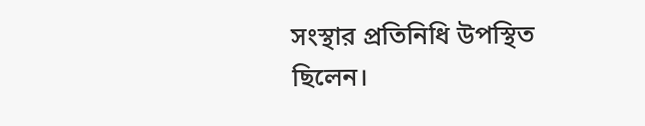সংস্থার প্রতিনিধি উপস্থিত ছিলেন।